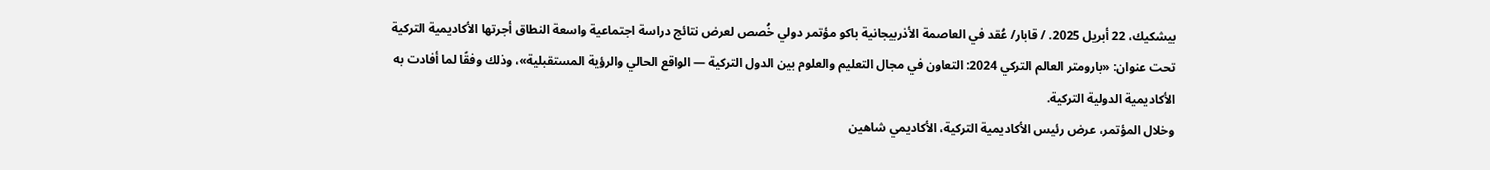بيشكيك، 22 أبريل 2025. / قابار/ عُقد في العاصمة الأذربيجانية باكو مؤتمر دولي خُصص لعرض نتائج دراسة اجتماعية واسعة النطاق أجرتها الأكاديمية التركية تحت عنوان: «بارومتر العالم التركي 2024: التعاون في مجال التعليم والعلوم بين الدول التركية — الواقع الحالي والرؤية المستقبلية»، وذلك وفقًا لما أفادت به الأكاديمية الدولية التركية.
وخلال المؤتمر، عرض رئيس الأكاديمية التركية، الأكاديمي شاهين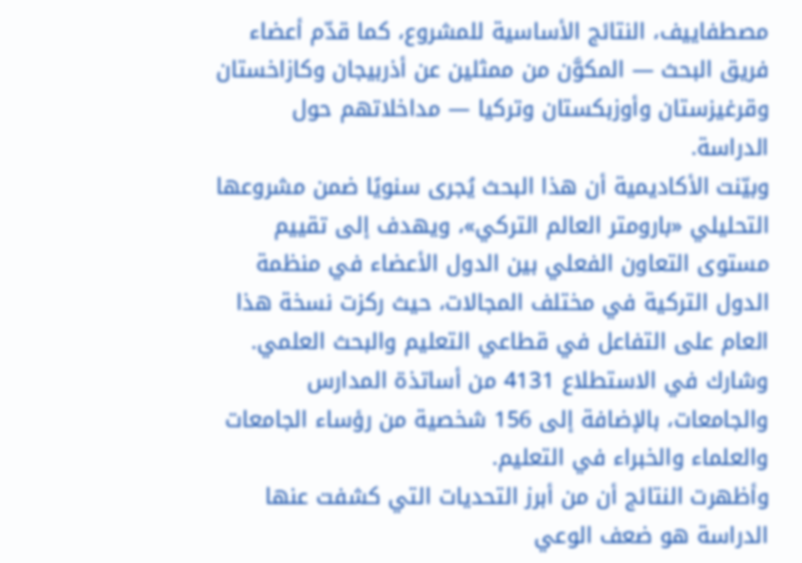مصطفاييف، النتائج الأساسية للمشروع، كما قدّم أعضاء فريق البحث — المكوَّن من ممثلين عن أذربيجان وكازاخستان وقرغيزستان وأوزبكستان وتركيا — مداخلاتهم حول الدراسة.
وبيّنت الأكاديمية أن هذا البحث يُجرى سنويًا ضمن مشروعها التحليلي «بارومتر العالم التركي»، ويهدف إلى تقييم مستوى التعاون الفعلي بين الدول الأعضاء في منظمة الدول التركية في مختلف المجالات، حيث ركزت نسخة هذا العام على التفاعل في قطاعي التعليم والبحث العلمي. وشارك في الاستطلاع 4131 من أساتذة المدارس والجامعات، بالإضافة إلى 156 شخصية من رؤساء الجامعات والعلماء والخبراء في التعليم.
وأظهرت النتائج أن من أبرز التحديات التي كشفت عنها الدراسة هو ضعف الوعي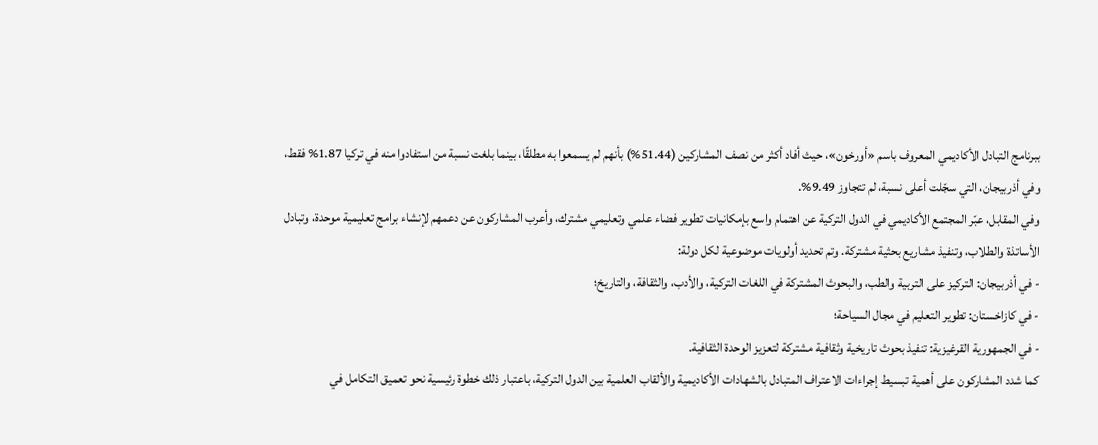ببرنامج التبادل الأكاديمي المعروف باسم «أورخون»، حيث أفاد أكثر من نصف المشاركين (51.44%) بأنهم لم يسمعوا به مطلقًا، بينما بلغت نسبة من استفادوا منه في تركيا 1.87% فقط، وفي أذربيجان، التي سجّلت أعلى نسبة، لم تتجاوز 9.49%.
وفي المقابل، عبّر المجتمع الأكاديمي في الدول التركية عن اهتمام واسع بإمكانيات تطوير فضاء علمي وتعليمي مشترك، وأعرب المشاركون عن دعمهم لإنشاء برامج تعليمية موحدة، وتبادل الأساتذة والطلاب، وتنفيذ مشاريع بحثية مشتركة. وتم تحديد أولويات موضوعية لكل دولة:
- في أذربيجان: التركيز على التربية والطب، والبحوث المشتركة في اللغات التركية، والأدب، والثقافة، والتاريخ؛
- في كازاخستان: تطوير التعليم في مجال السياحة؛
- في الجمهورية القرغيزية: تنفيذ بحوث تاريخية وثقافية مشتركة لتعزيز الوحدة الثقافية.
كما شدد المشاركون على أهمية تبسيط إجراءات الاعتراف المتبادل بالشهادات الأكاديمية والألقاب العلمية بين الدول التركية، باعتبار ذلك خطوة رئيسية نحو تعميق التكامل في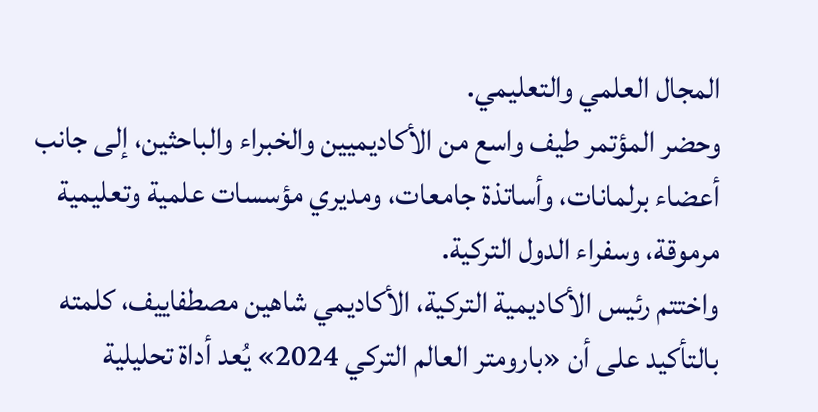المجال العلمي والتعليمي.
وحضر المؤتمر طيف واسع من الأكاديميين والخبراء والباحثين، إلى جانب أعضاء برلمانات، وأساتذة جامعات، ومديري مؤسسات علمية وتعليمية مرموقة، وسفراء الدول التركية.
واختتم رئيس الأكاديمية التركية، الأكاديمي شاهين مصطفاييف، كلمته بالتأكيد على أن «بارومتر العالم التركي 2024» يُعد أداة تحليلية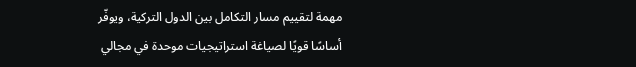مهمة لتقييم مسار التكامل بين الدول التركية، ويوفّر أساسًا قويًا لصياغة استراتيجيات موحدة في مجالي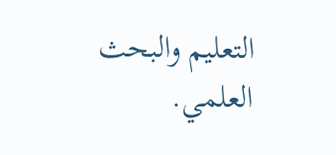التعليم والبحث العلمي.